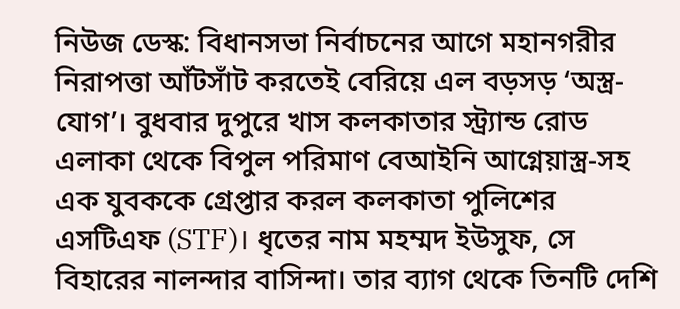নিউজ ডেস্ক: বিধানসভা নির্বাচনের আগে মহানগরীর নিরাপত্তা আঁটসাঁট করতেই বেরিয়ে এল বড়সড় ‘অস্ত্র-যোগ’। বুধবার দুপুরে খাস কলকাতার স্ট্র্যান্ড রোড এলাকা থেকে বিপুল পরিমাণ বেআইনি আগ্নেয়াস্ত্র-সহ এক যুবককে গ্রেপ্তার করল কলকাতা পুলিশের এসটিএফ (STF)। ধৃতের নাম মহম্মদ ইউসুফ, সে বিহারের নালন্দার বাসিন্দা। তার ব্যাগ থেকে তিনটি দেশি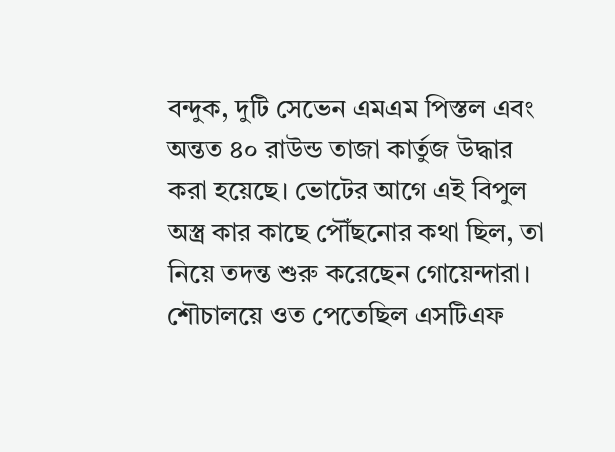বন্দুক, দুটি সেভেন এমএম পিস্তল এবং অন্তত ৪০ রাউন্ড তাজা কার্তুজ উদ্ধার করা হয়েছে। ভোটের আগে এই বিপুল অস্ত্র কার কাছে পৌঁছনোর কথা ছিল, তা নিয়ে তদন্ত শুরু করেছেন গোয়েন্দারা।
শৌচালয়ে ওত পেতেছিল এসটিএফ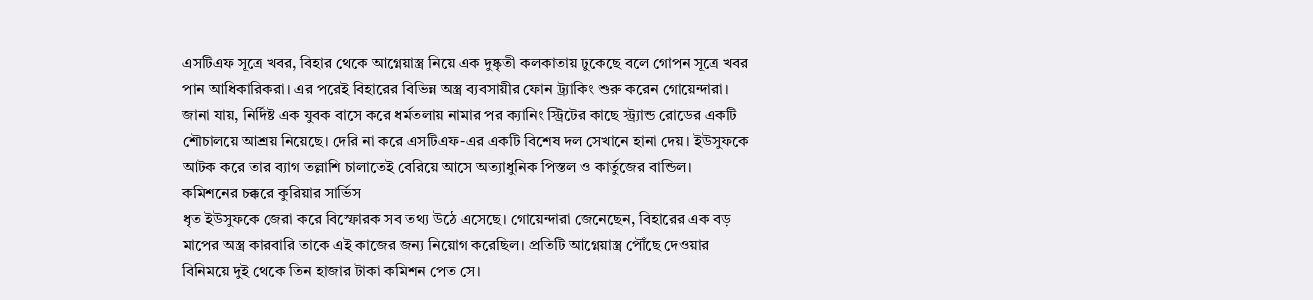এসটিএফ সূত্রে খবর, বিহার থেকে আগ্নেয়াস্ত্র নিয়ে এক দুষ্কৃতী কলকাতায় ঢুকেছে বলে গোপন সূত্রে খবর পান আধিকারিকরা। এর পরেই বিহারের বিভিন্ন অস্ত্র ব্যবসায়ীর ফোন ট্র্যাকিং শুরু করেন গোয়েন্দারা। জানা যায়, নির্দিষ্ট এক যুবক বাসে করে ধর্মতলায় নামার পর ক্যানিং স্ট্রিটের কাছে স্ট্র্যান্ড রোডের একটি শৌচালয়ে আশ্রয় নিয়েছে। দেরি না করে এসটিএফ-এর একটি বিশেষ দল সেখানে হানা দেয়। ইউসুফকে আটক করে তার ব্যাগ তল্লাশি চালাতেই বেরিয়ে আসে অত্যাধুনিক পিস্তল ও কার্তুজের বান্ডিল।
কমিশনের চক্করে কুরিয়ার সার্ভিস
ধৃত ইউসুফকে জেরা করে বিস্ফোরক সব তথ্য উঠে এসেছে। গোয়েন্দারা জেনেছেন, বিহারের এক বড় মাপের অস্ত্র কারবারি তাকে এই কাজের জন্য নিয়োগ করেছিল। প্রতিটি আগ্নেয়াস্ত্র পৌঁছে দেওয়ার বিনিময়ে দুই থেকে তিন হাজার টাকা কমিশন পেত সে।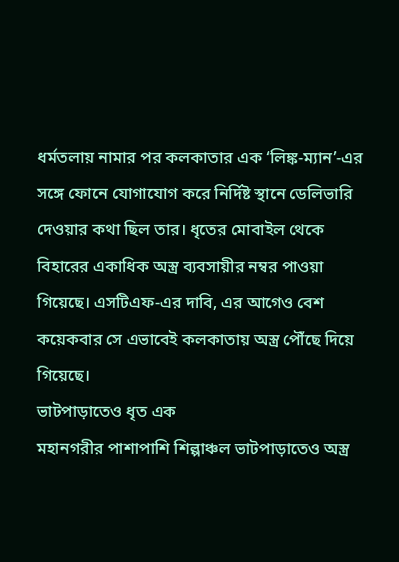ধর্মতলায় নামার পর কলকাতার এক ‘লিঙ্ক-ম্যান’-এর সঙ্গে ফোনে যোগাযোগ করে নির্দিষ্ট স্থানে ডেলিভারি দেওয়ার কথা ছিল তার। ধৃতের মোবাইল থেকে বিহারের একাধিক অস্ত্র ব্যবসায়ীর নম্বর পাওয়া গিয়েছে। এসটিএফ-এর দাবি, এর আগেও বেশ কয়েকবার সে এভাবেই কলকাতায় অস্ত্র পৌঁছে দিয়ে গিয়েছে।
ভাটপাড়াতেও ধৃত এক
মহানগরীর পাশাপাশি শিল্পাঞ্চল ভাটপাড়াতেও অস্ত্র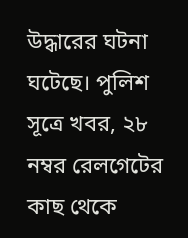উদ্ধারের ঘটনা ঘটেছে। পুলিশ সূত্রে খবর, ২৮ নম্বর রেলগেটের কাছ থেকে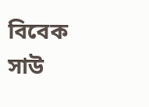বিবেক সাউ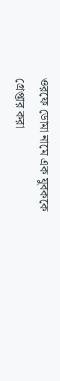ওরফে ডোমা নামে এক যুবককে গ্রেপ্তার করা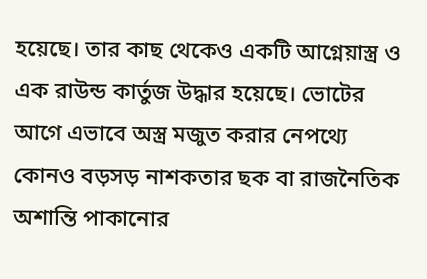হয়েছে। তার কাছ থেকেও একটি আগ্নেয়াস্ত্র ও এক রাউন্ড কার্তুজ উদ্ধার হয়েছে। ভোটের আগে এভাবে অস্ত্র মজুত করার নেপথ্যে কোনও বড়সড় নাশকতার ছক বা রাজনৈতিক অশান্তি পাকানোর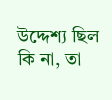উদ্দেশ্য ছিল কি না, তা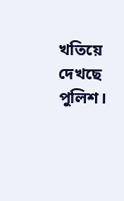খতিয়ে দেখছে পুলিশ।